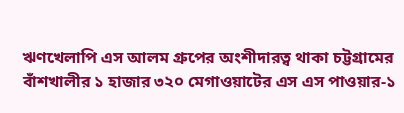ঋণখেলাপি এস আলম গ্রুপের অংশীদারত্ব থাকা চট্টগ্রামের বাঁশখালীর ১ হাজার ৩২০ মেগাওয়াটের এস এস পাওয়ার-১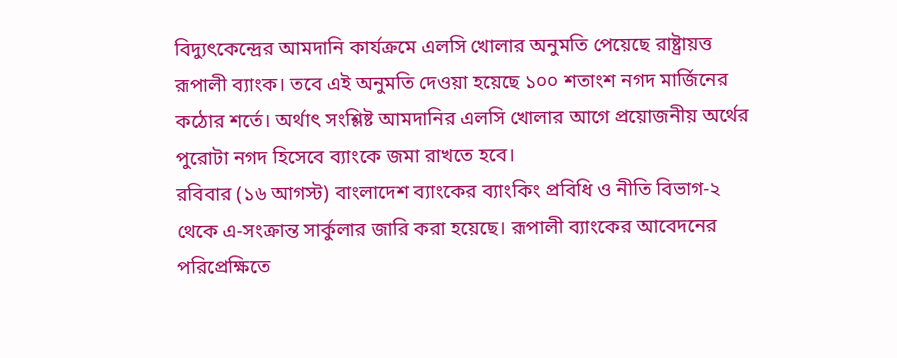বিদ্যুৎকেন্দ্রের আমদানি কার্যক্রমে এলসি খোলার অনুমতি পেয়েছে রাষ্ট্রায়ত্ত রূপালী ব্যাংক। তবে এই অনুমতি দেওয়া হয়েছে ১০০ শতাংশ নগদ মার্জিনের কঠোর শর্তে। অর্থাৎ সংশ্লিষ্ট আমদানির এলসি খোলার আগে প্রয়োজনীয় অর্থের পুরোটা নগদ হিসেবে ব্যাংকে জমা রাখতে হবে।
রবিবার (১৬ আগস্ট) বাংলাদেশ ব্যাংকের ব্যাংকিং প্রবিধি ও নীতি বিভাগ-২ থেকে এ-সংক্রান্ত সার্কুলার জারি করা হয়েছে। রূপালী ব্যাংকের আবেদনের পরিপ্রেক্ষিতে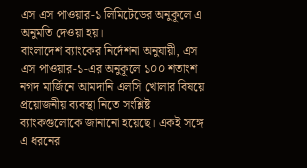এস এস পাওয়ার-১ লিমিটেডের অনুকূলে এ অনুমতি দেওয়া হয়।
বাংলাদেশ ব্যাংকের নির্দেশনা অনুযায়ী, এস এস পাওয়ার-১-এর অনুকূলে ১০০ শতাংশ নগদ মার্জিনে আমদানি এলসি খোলার বিষয়ে প্রয়োজনীয় ব্যবস্থা নিতে সংশ্লিষ্ট ব্যাংকগুলোকে জানানো হয়েছে। একই সঙ্গে এ ধরনের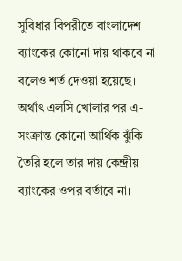সুবিধার বিপরীতে বাংলাদেশ ব্যাংকের কোনো দায় থাকবে না বলেও শর্ত দেওয়া হয়েছে।
অর্থাৎ এলসি খোলার পর এ-সংক্রান্ত কোনো আর্থিক ঝুঁকি তৈরি হলে তার দায় কেন্দ্রীয় ব্যাংকের ওপর বর্তাবে না।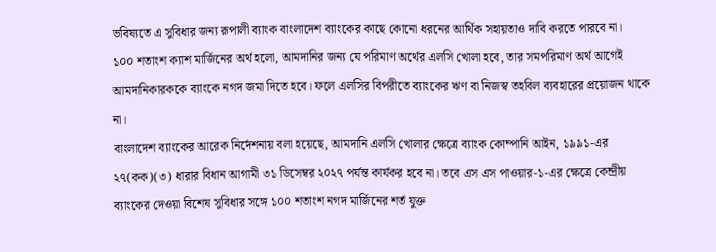ভবিষ্যতে এ সুবিধার জন্য রূপালী ব্যাংক বাংলাদেশ ব্যাংকের কাছে কোনো ধরনের আর্থিক সহায়তাও দাবি করতে পারবে না।
১০০ শতাংশ ক্যাশ মার্জিনের অর্থ হলো, আমদানির জন্য যে পরিমাণ অর্থের এলসি খোলা হবে, তার সমপরিমাণ অর্থ আগেই আমদানিকারককে ব্যাংকে নগদ জমা দিতে হবে। ফলে এলসির বিপরীতে ব্যাংকের ঋণ বা নিজস্ব তহবিল ব্যবহারের প্রয়োজন থাকে না।
বাংলাদেশ ব্যাংকের আরেক নির্দেশনায় বলা হয়েছে, আমদানি এলসি খোলার ক্ষেত্রে ব্যাংক কোম্পানি আইন, ১৯৯১-এর ২৭(কক)(৩) ধারার বিধান আগামী ৩১ ডিসেম্বর ২০২৭ পর্যন্ত কার্যকর হবে না। তবে এস এস পাওয়ার-১-এর ক্ষেত্রে কেন্দ্রীয় ব্যাংকের দেওয়া বিশেষ সুবিধার সঙ্গে ১০০ শতাংশ নগদ মার্জিনের শর্ত যুক্ত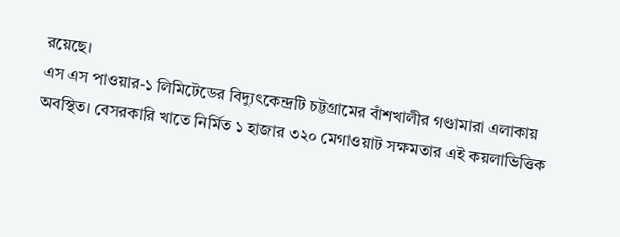রয়েছে।
এস এস পাওয়ার-১ লিমিটেডের বিদ্যুৎকেন্দ্রটি চট্টগ্রামের বাঁশখালীর গণ্ডামারা এলাকায় অবস্থিত। বেসরকারি খাতে নির্মিত ১ হাজার ৩২০ মেগাওয়াট সক্ষমতার এই কয়লাভিত্তিক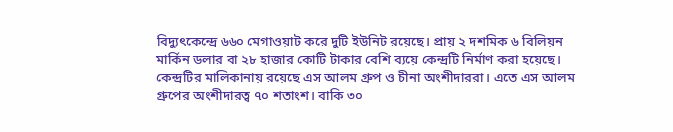বিদ্যুৎকেন্দ্রে ৬৬০ মেগাওয়াট করে দুটি ইউনিট রয়েছে। প্রায় ২ দশমিক ৬ বিলিয়ন মার্কিন ডলার বা ২৮ হাজার কোটি টাকার বেশি ব্যয়ে কেন্দ্রটি নির্মাণ করা হয়েছে।
কেন্দ্রটির মালিকানায় রয়েছে এস আলম গ্রুপ ও চীনা অংশীদাররা। এতে এস আলম গ্রুপের অংশীদারত্ব ৭০ শতাংশ। বাকি ৩০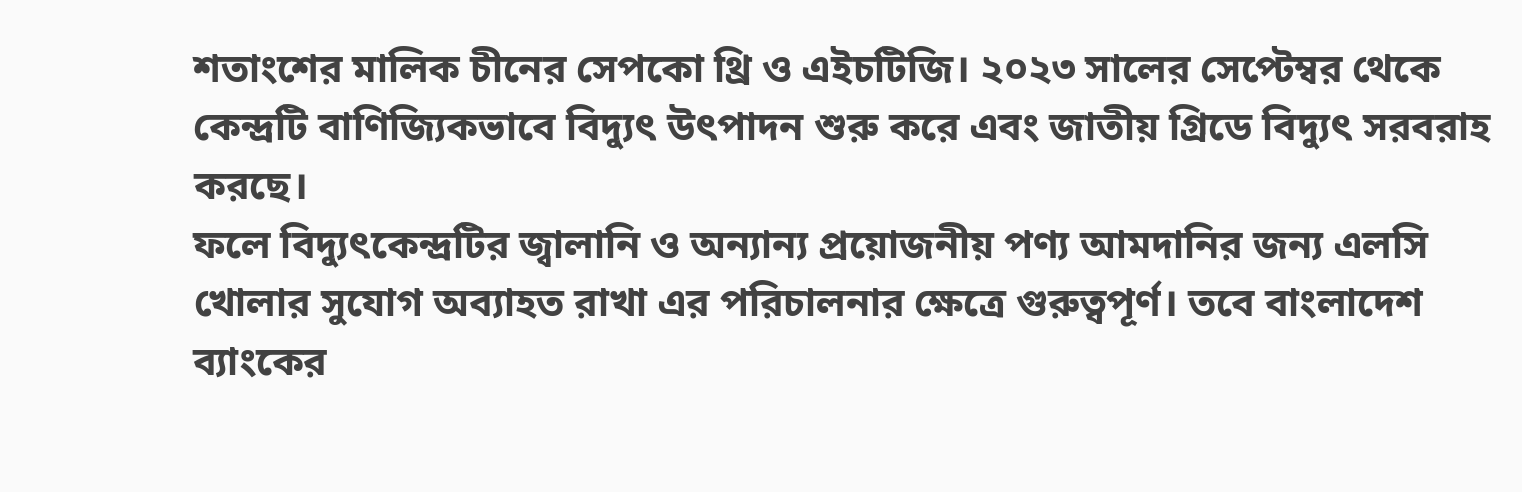শতাংশের মালিক চীনের সেপকো থ্রি ও এইচটিজি। ২০২৩ সালের সেপ্টেম্বর থেকে কেন্দ্রটি বাণিজ্যিকভাবে বিদ্যুৎ উৎপাদন শুরু করে এবং জাতীয় গ্রিডে বিদ্যুৎ সরবরাহ করছে।
ফলে বিদ্যুৎকেন্দ্রটির জ্বালানি ও অন্যান্য প্রয়োজনীয় পণ্য আমদানির জন্য এলসি খোলার সুযোগ অব্যাহত রাখা এর পরিচালনার ক্ষেত্রে গুরুত্বপূর্ণ। তবে বাংলাদেশ ব্যাংকের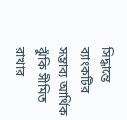সিদ্ধান্তে ব্যাংকটির সম্ভাব্য আর্থিক ঝুঁকি সীমিত রাখার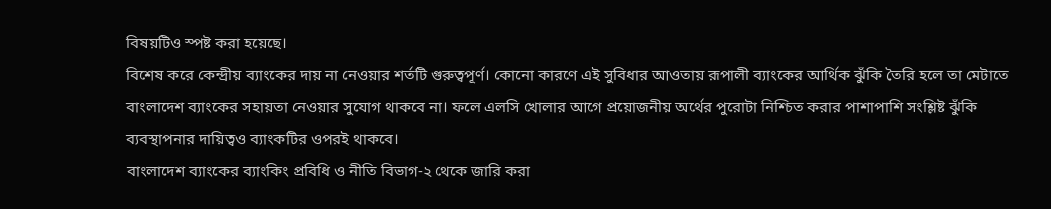বিষয়টিও স্পষ্ট করা হয়েছে।
বিশেষ করে কেন্দ্রীয় ব্যাংকের দায় না নেওয়ার শর্তটি গুরুত্বপূর্ণ। কোনো কারণে এই সুবিধার আওতায় রূপালী ব্যাংকের আর্থিক ঝুঁকি তৈরি হলে তা মেটাতে বাংলাদেশ ব্যাংকের সহায়তা নেওয়ার সুযোগ থাকবে না। ফলে এলসি খোলার আগে প্রয়োজনীয় অর্থের পুরোটা নিশ্চিত করার পাশাপাশি সংশ্লিষ্ট ঝুঁকি ব্যবস্থাপনার দায়িত্বও ব্যাংকটির ওপরই থাকবে।
বাংলাদেশ ব্যাংকের ব্যাংকিং প্রবিধি ও নীতি বিভাগ-২ থেকে জারি করা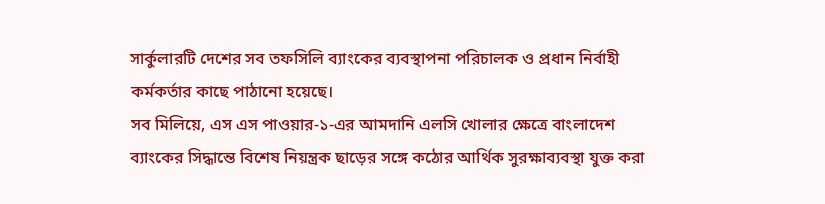সার্কুলারটি দেশের সব তফসিলি ব্যাংকের ব্যবস্থাপনা পরিচালক ও প্রধান নির্বাহী কর্মকর্তার কাছে পাঠানো হয়েছে।
সব মিলিয়ে, এস এস পাওয়ার-১-এর আমদানি এলসি খোলার ক্ষেত্রে বাংলাদেশ ব্যাংকের সিদ্ধান্তে বিশেষ নিয়ন্ত্রক ছাড়ের সঙ্গে কঠোর আর্থিক সুরক্ষাব্যবস্থা যুক্ত করা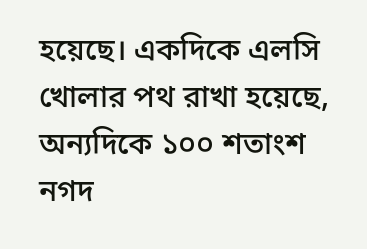হয়েছে। একদিকে এলসি খোলার পথ রাখা হয়েছে, অন্যদিকে ১০০ শতাংশ নগদ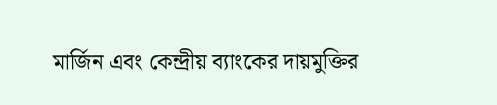মার্জিন এবং কেন্দ্রীয় ব্যাংকের দায়মুক্তির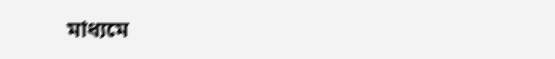মাধ্যমে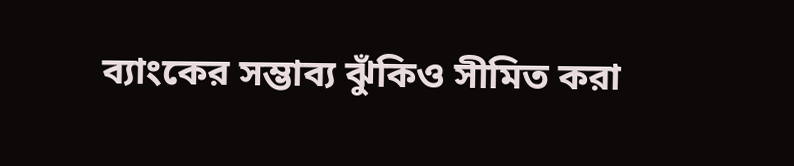ব্যাংকের সম্ভাব্য ঝুঁকিও সীমিত করা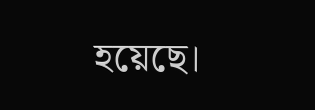হয়েছে।